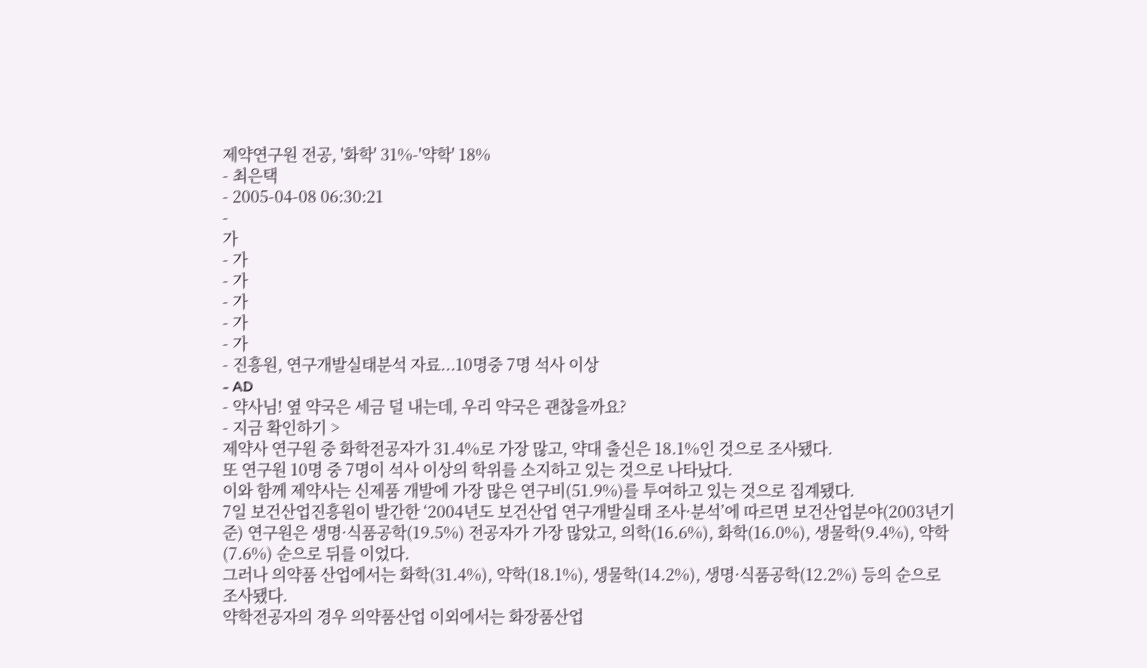제약연구원 전공, '화학' 31%-'약학' 18%
- 최은택
- 2005-04-08 06:30:21
-
가
- 가
- 가
- 가
- 가
- 가
- 진흥원, 연구개발실태분석 자료...10명중 7명 석사 이상
- AD
- 약사님! 옆 약국은 세금 덜 내는데, 우리 약국은 괜찮을까요?
- 지금 확인하기 >
제약사 연구원 중 화학전공자가 31.4%로 가장 많고, 약대 출신은 18.1%인 것으로 조사됐다.
또 연구원 10명 중 7명이 석사 이상의 학위를 소지하고 있는 것으로 나타났다.
이와 함께 제약사는 신제품 개발에 가장 많은 연구비(51.9%)를 투여하고 있는 것으로 집계됐다.
7일 보건산업진흥원이 발간한 ‘2004년도 보건산업 연구개발실태 조사·분석’에 따르면 보건산업분야(2003년기준) 연구원은 생명·식품공학(19.5%) 전공자가 가장 많았고, 의학(16.6%), 화학(16.0%), 생물학(9.4%), 약학(7.6%) 순으로 뒤를 이었다.
그러나 의약품 산업에서는 화학(31.4%), 약학(18.1%), 생물학(14.2%), 생명·식품공학(12.2%) 등의 순으로 조사됐다.
약학전공자의 경우 의약품산업 이외에서는 화장품산업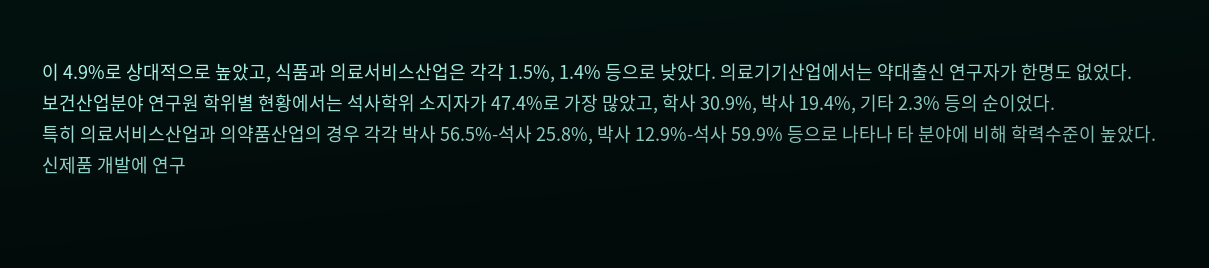이 4.9%로 상대적으로 높았고, 식품과 의료서비스산업은 각각 1.5%, 1.4% 등으로 낮았다. 의료기기산업에서는 약대출신 연구자가 한명도 없었다.
보건산업분야 연구원 학위별 현황에서는 석사학위 소지자가 47.4%로 가장 많았고, 학사 30.9%, 박사 19.4%, 기타 2.3% 등의 순이었다.
특히 의료서비스산업과 의약품산업의 경우 각각 박사 56.5%-석사 25.8%, 박사 12.9%-석사 59.9% 등으로 나타나 타 분야에 비해 학력수준이 높았다.
신제품 개발에 연구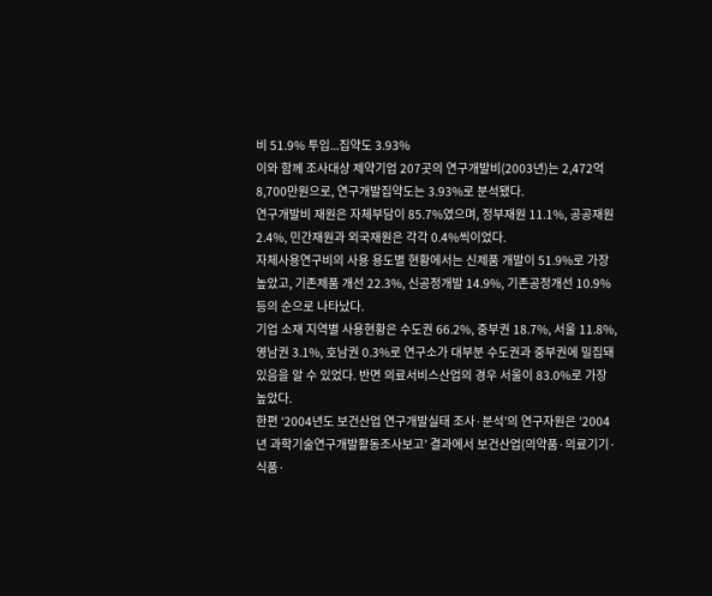비 51.9% 투입...집약도 3.93%
이와 함께 조사대상 제약기업 207곳의 연구개발비(2003년)는 2,472억8,700만원으로, 연구개발집약도는 3.93%로 분석됐다.
연구개발비 재원은 자체부담이 85.7%였으며, 정부재원 11.1%, 공공재원 2.4%, 민간재원과 외국재원은 각각 0.4%씩이었다.
자체사용연구비의 사용 용도별 현황에서는 신제품 개발이 51.9%로 가장 높았고, 기존제품 개선 22.3%, 신공정개발 14.9%, 기존공정개선 10.9% 등의 순으로 나타났다.
기업 소재 지역별 사용현황은 수도권 66.2%, 중부권 18.7%, 서울 11.8%, 영남권 3.1%, 호남권 0.3%로 연구소가 대부분 수도권과 중부권에 밀집돼 있음을 알 수 있었다. 반면 의료서비스산업의 경우 서울이 83.0%로 가장 높았다.
한편 ‘2004년도 보건산업 연구개발실태 조사·분석’의 연구자원은 ‘2004년 과학기술연구개발활동조사보고’ 결과에서 보건산업(의약품·의료기기·식품·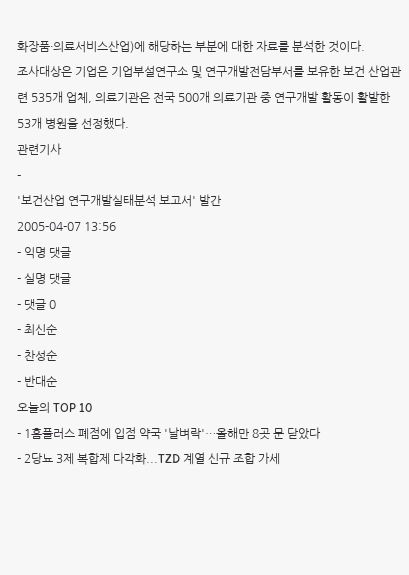화장품·의료서비스산업)에 해당하는 부분에 대한 자료를 분석한 것이다.
조사대상은 기업은 기업부설연구소 및 연구개발전담부서를 보유한 보건 산업관련 535개 업체, 의료기관은 전국 500개 의료기관 중 연구개발 활동이 활발한 53개 병원을 선정했다.
관련기사
-
'보건산업 연구개발실태분석 보고서' 발간
2005-04-07 13:56
- 익명 댓글
- 실명 댓글
- 댓글 0
- 최신순
- 찬성순
- 반대순
오늘의 TOP 10
- 1홈플러스 폐점에 입점 약국 '날벼락'…올해만 8곳 문 닫았다
- 2당뇨 3제 복합제 다각화...TZD 계열 신규 조합 가세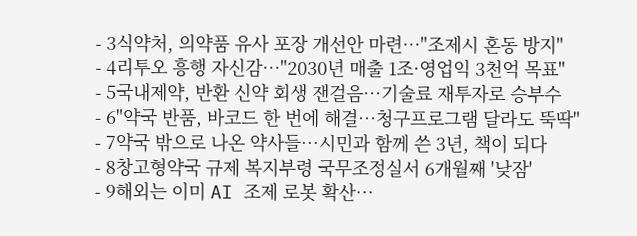- 3식약처, 의약품 유사 포장 개선안 마련…"조제시 혼동 방지"
- 4리투오 흥행 자신감…"2030년 매출 1조·영업익 3천억 목표"
- 5국내제약, 반환 신약 회생 잰걸음…기술료 재투자로 승부수
- 6"약국 반품, 바코드 한 번에 해결…청구프로그램 달라도 뚝딱"
- 7약국 밖으로 나온 약사들…시민과 함께 쓴 3년, 책이 되다
- 8창고형약국 규제 복지부령 국무조정실서 6개월째 '낮잠'
- 9해외는 이미 AI 조제 로봇 확산…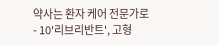약사는 환자 케어 전문가로
- 10'리브리반트', 고형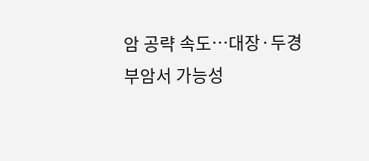암 공략 속도…대장·두경부암서 가능성